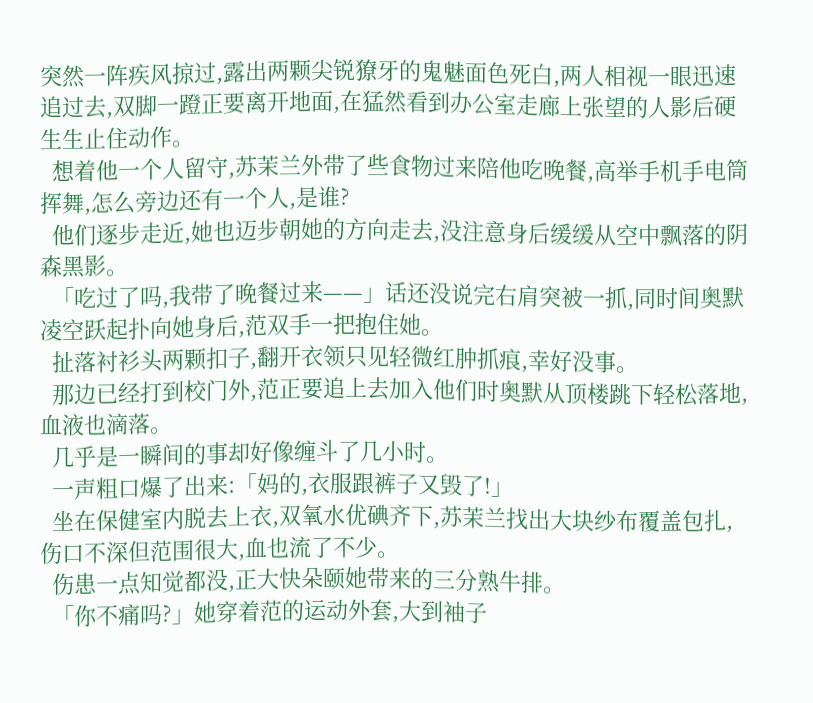突然一阵疾风掠过,露出两颗尖锐獠牙的鬼魅面色死白,两人相视一眼迅速追过去,双脚一蹬正要离开地面,在猛然看到办公室走廊上张望的人影后硬生生止住动作。
  想着他一个人留守,苏茉兰外带了些食物过来陪他吃晚餐,高举手机手电筒挥舞,怎么旁边还有一个人,是谁?
  他们逐步走近,她也迈步朝她的方向走去,没注意身后缓缓从空中飘落的阴森黑影。
  「吃过了吗,我带了晚餐过来——」话还没说完右肩突被一抓,同时间奥默凌空跃起扑向她身后,范双手一把抱住她。
  扯落衬衫头两颗扣子,翻开衣领只见轻微红肿抓痕,幸好没事。
  那边已经打到校门外,范正要追上去加入他们时奥默从顶楼跳下轻松落地,血液也滴落。
  几乎是一瞬间的事却好像缠斗了几小时。
  一声粗口爆了出来:「妈的,衣服跟裤子又毁了!」
  坐在保健室内脱去上衣,双氧水优碘齐下,苏茉兰找出大块纱布覆盖包扎,伤口不深但范围很大,血也流了不少。
  伤患一点知觉都没,正大快朵颐她带来的三分熟牛排。
  「你不痛吗?」她穿着范的运动外套,大到袖子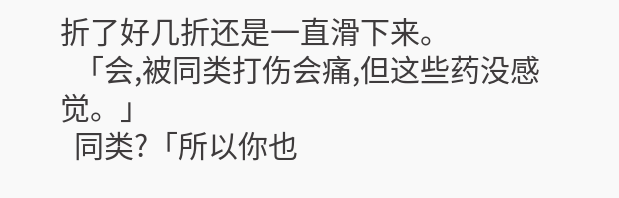折了好几折还是一直滑下来。
  「会,被同类打伤会痛,但这些药没感觉。」
  同类?「所以你也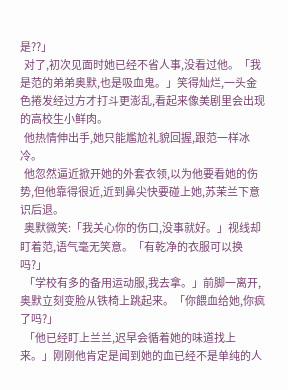是??」
  对了,初次见面时她已经不省人事,没看过他。「我是范的弟弟奥默,也是吸血鬼。」笑得灿烂,一头金色捲发经过方才打斗更澎乱,看起来像美剧里会出现的高校生小鲜肉。
  他热情伸出手,她只能尷尬礼貌回握,跟范一样冰冷。
  他忽然逼近掀开她的外套衣领,以为他要看她的伤势,但他靠得很近,近到鼻尖快要碰上她,苏茉兰下意识后退。
  奥默微笑:「我关心你的伤口,没事就好。」视线却盯着范,语气毫无笑意。「有乾净的衣服可以换吗?」
  「学校有多的备用运动服,我去拿。」前脚一离开,奥默立刻变脸从铁椅上跳起来。「你餵血给她,你疯了吗?」
  「他已经盯上兰兰,迟早会循着她的味道找上来。」刚刚他肯定是闻到她的血已经不是单纯的人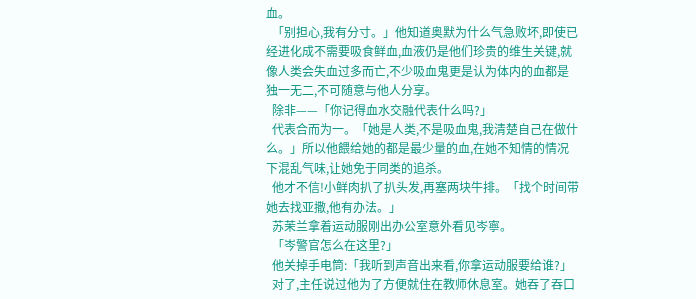血。
  「别担心,我有分寸。」他知道奥默为什么气急败坏,即使已经进化成不需要吸食鲜血,血液仍是他们珍贵的维生关键,就像人类会失血过多而亡,不少吸血鬼更是认为体内的血都是独一无二,不可随意与他人分享。
  除非——「你记得血水交融代表什么吗?」
  代表合而为一。「她是人类,不是吸血鬼,我清楚自己在做什么。」所以他餵给她的都是最少量的血,在她不知情的情况下混乱气味,让她免于同类的追杀。
  他才不信!小鲜肉扒了扒头发,再塞两块牛排。「找个时间带她去找亚撒,他有办法。」
  苏茉兰拿着运动服刚出办公室意外看见岑寧。
  「岑警官怎么在这里?」
  他关掉手电筒:「我听到声音出来看,你拿运动服要给谁?」
  对了,主任说过他为了方便就住在教师休息室。她吞了吞口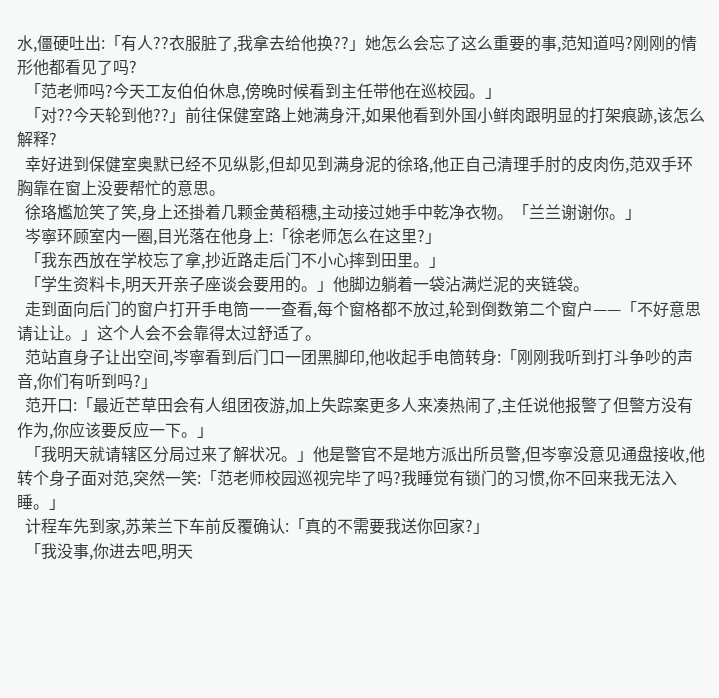水,僵硬吐出:「有人??衣服脏了,我拿去给他换??」她怎么会忘了这么重要的事,范知道吗?刚刚的情形他都看见了吗?
  「范老师吗?今天工友伯伯休息,傍晚时候看到主任带他在巡校园。」
  「对??今天轮到他??」前往保健室路上她满身汗,如果他看到外国小鲜肉跟明显的打架痕跡,该怎么解释?
  幸好进到保健室奥默已经不见纵影,但却见到满身泥的徐珞,他正自己清理手肘的皮肉伤,范双手环胸靠在窗上没要帮忙的意思。
  徐珞尷尬笑了笑,身上还掛着几颗金黄稻穗,主动接过她手中乾净衣物。「兰兰谢谢你。」
  岑寧环顾室内一圈,目光落在他身上:「徐老师怎么在这里?」
  「我东西放在学校忘了拿,抄近路走后门不小心摔到田里。」
  「学生资料卡,明天开亲子座谈会要用的。」他脚边躺着一袋沾满烂泥的夹链袋。
  走到面向后门的窗户打开手电筒一一查看,每个窗格都不放过,轮到倒数第二个窗户——「不好意思请让让。」这个人会不会靠得太过舒适了。
  范站直身子让出空间,岑寧看到后门口一团黑脚印,他收起手电筒转身:「刚刚我听到打斗争吵的声音,你们有听到吗?」
  范开口:「最近芒草田会有人组团夜游,加上失踪案更多人来凑热闹了,主任说他报警了但警方没有作为,你应该要反应一下。」
  「我明天就请辖区分局过来了解状况。」他是警官不是地方派出所员警,但岑寧没意见通盘接收,他转个身子面对范,突然一笑:「范老师校园巡视完毕了吗?我睡觉有锁门的习惯,你不回来我无法入睡。」
  计程车先到家,苏茉兰下车前反覆确认:「真的不需要我送你回家?」
  「我没事,你进去吧,明天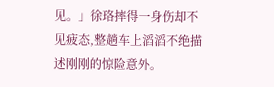见。」徐珞摔得一身伤却不见疲态,整趟车上滔滔不绝描述刚刚的惊险意外。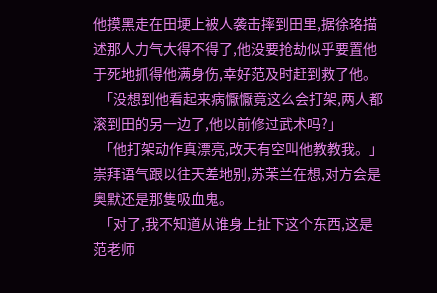他摸黑走在田埂上被人袭击摔到田里,据徐珞描述那人力气大得不得了,他没要抢劫似乎要置他于死地抓得他满身伤,幸好范及时赶到救了他。
  「没想到他看起来病懨懨竟这么会打架,两人都滚到田的另一边了,他以前修过武术吗?」
  「他打架动作真漂亮,改天有空叫他教教我。」崇拜语气跟以往天差地别,苏茉兰在想,对方会是奥默还是那隻吸血鬼。
  「对了,我不知道从谁身上扯下这个东西,这是范老师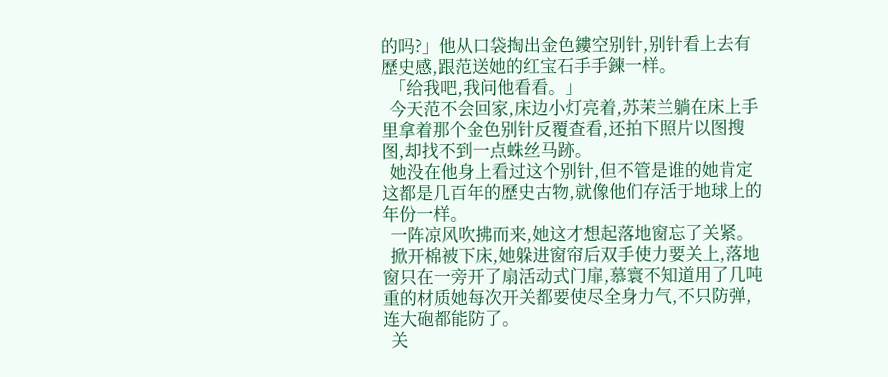的吗?」他从口袋掏出金色鏤空别针,别针看上去有歷史感,跟范送她的红宝石手手鍊一样。
  「给我吧,我问他看看。」
  今天范不会回家,床边小灯亮着,苏茉兰躺在床上手里拿着那个金色别针反覆查看,还拍下照片以图搜图,却找不到一点蛛丝马跡。
  她没在他身上看过这个别针,但不管是谁的她肯定这都是几百年的歷史古物,就像他们存活于地球上的年份一样。
  一阵凉风吹拂而来,她这才想起落地窗忘了关紧。
  掀开棉被下床,她躲进窗帘后双手使力要关上,落地窗只在一旁开了扇活动式门扉,慕寰不知道用了几吨重的材质她每次开关都要使尽全身力气,不只防弹,连大砲都能防了。
  关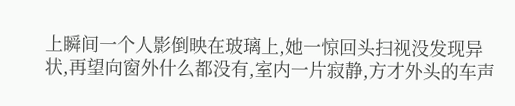上瞬间一个人影倒映在玻璃上,她一惊回头扫视没发现异状,再望向窗外什么都没有,室内一片寂静,方才外头的车声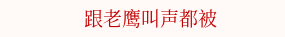跟老鹰叫声都被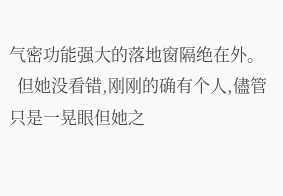气密功能强大的落地窗隔绝在外。
  但她没看错,刚刚的确有个人,儘管只是一晃眼但她之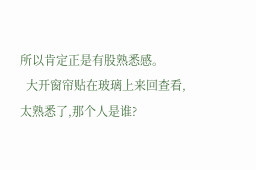所以肯定正是有股熟悉感。
  大开窗帘贴在玻璃上来回查看,太熟悉了,那个人是谁?